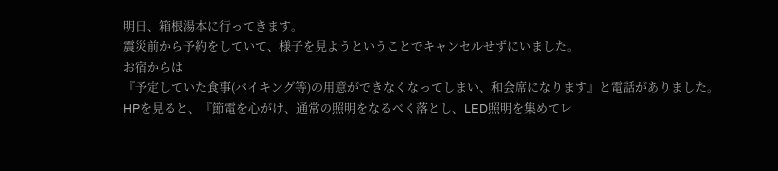明日、箱根湯本に行ってきます。
震災前から予約をしていて、様子を見ようということでキャンセルせずにいました。
お宿からは
『予定していた食事(バイキング等)の用意ができなくなってしまい、和会席になります』と電話がありました。
HPを見ると、『節電を心がけ、通常の照明をなるべく落とし、LED照明を集めてレ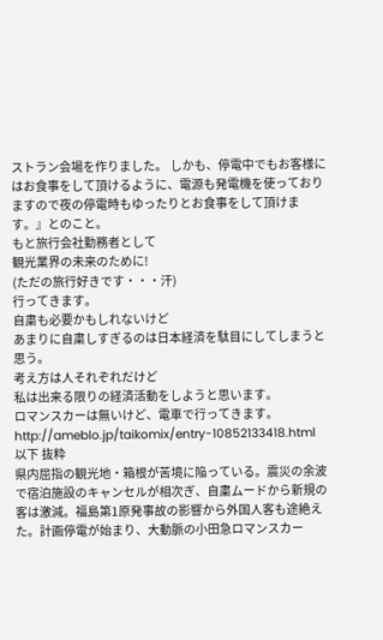ストラン会場を作りました。 しかも、停電中でもお客様にはお食事をして頂けるように、電源も発電機を使っておりますので夜の停電時もゆったりとお食事をして頂けます。』とのこと。
もと旅行会社勤務者として
観光業界の未来のために!
(ただの旅行好きです・・・汗)
行ってきます。
自粛も必要かもしれないけど
あまりに自粛しすぎるのは日本経済を駄目にしてしまうと思う。
考え方は人それぞれだけど
私は出来る限りの経済活動をしようと思います。
ロマンスカーは無いけど、電車で行ってきます。
http://ameblo.jp/taikomix/entry-10852133418.html
以下 抜粋
県内屈指の観光地・箱根が苦境に陥っている。震災の余波で宿泊施設のキャンセルが相次ぎ、自粛ムードから新規の客は激減。福島第1原発事故の影響から外国人客も途絶えた。計画停電が始まり、大動脈の小田急ロマンスカー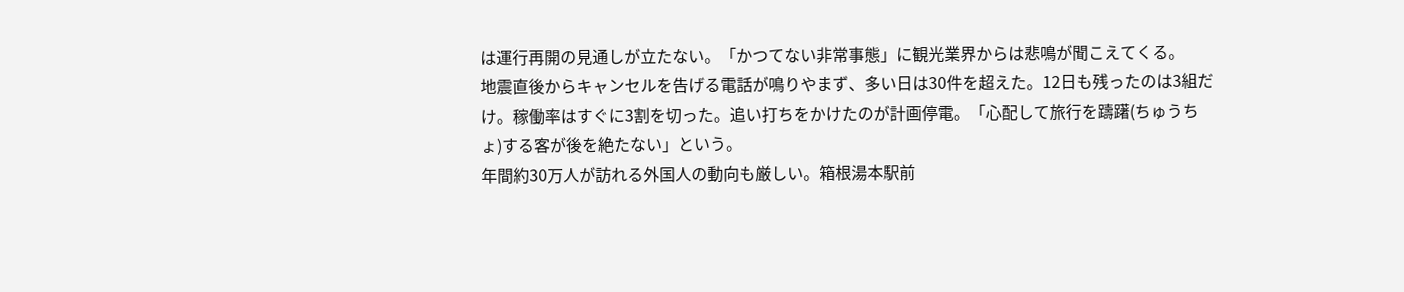は運行再開の見通しが立たない。「かつてない非常事態」に観光業界からは悲鳴が聞こえてくる。
地震直後からキャンセルを告げる電話が鳴りやまず、多い日は30件を超えた。12日も残ったのは3組だけ。稼働率はすぐに3割を切った。追い打ちをかけたのが計画停電。「心配して旅行を躊躇(ちゅうちょ)する客が後を絶たない」という。
年間約30万人が訪れる外国人の動向も厳しい。箱根湯本駅前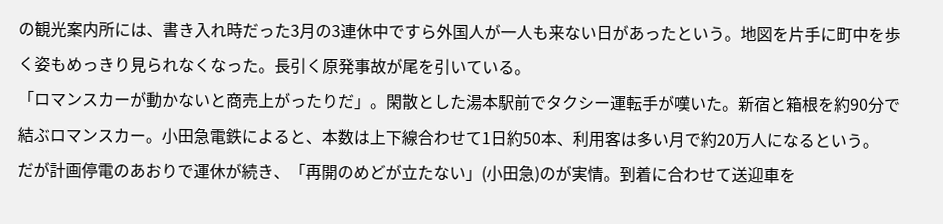の観光案内所には、書き入れ時だった3月の3連休中ですら外国人が一人も来ない日があったという。地図を片手に町中を歩く姿もめっきり見られなくなった。長引く原発事故が尾を引いている。
「ロマンスカーが動かないと商売上がったりだ」。閑散とした湯本駅前でタクシー運転手が嘆いた。新宿と箱根を約90分で結ぶロマンスカー。小田急電鉄によると、本数は上下線合わせて1日約50本、利用客は多い月で約20万人になるという。
だが計画停電のあおりで運休が続き、「再開のめどが立たない」(小田急)のが実情。到着に合わせて送迎車を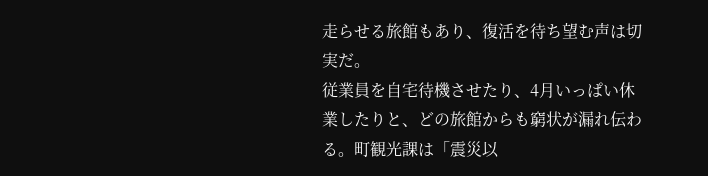走らせる旅館もあり、復活を待ち望む声は切実だ。
従業員を自宅待機させたり、4月いっぱい休業したりと、どの旅館からも窮状が漏れ伝わる。町観光課は「震災以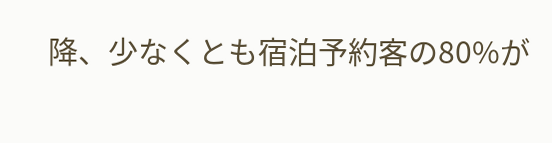降、少なくとも宿泊予約客の80%が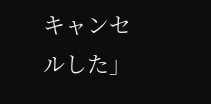キャンセルした」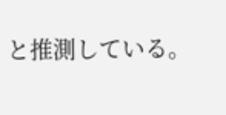と推測している。